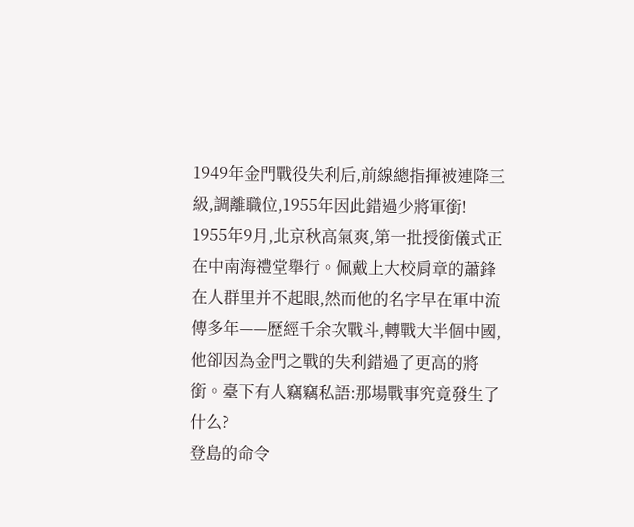1949年金門戰役失利后,前線總指揮被連降三級,調離職位,1955年因此錯過少將軍銜!
1955年9月,北京秋高氣爽,第一批授銜儀式正在中南海禮堂舉行。佩戴上大校肩章的蕭鋒在人群里并不起眼,然而他的名字早在軍中流傳多年——歷經千余次戰斗,轉戰大半個中國,他卻因為金門之戰的失利錯過了更高的將銜。臺下有人竊竊私語:那場戰事究竟發生了什么?
登島的命令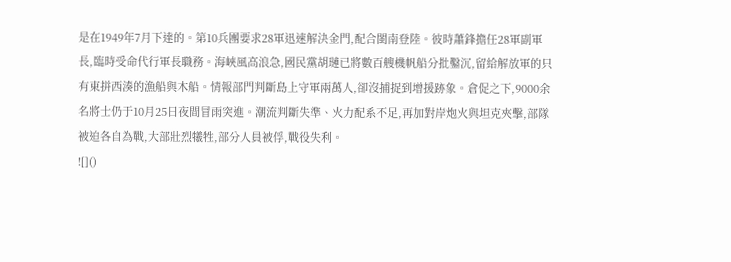是在1949年7月下達的。第10兵團要求28軍迅速解決金門,配合閩南登陸。彼時蕭鋒擔任28軍副軍長,臨時受命代行軍長職務。海峽風高浪急,國民黨胡璉已將數百艘機帆船分批鑿沉,留給解放軍的只有東拼西湊的漁船與木船。情報部門判斷島上守軍兩萬人,卻沒捕捉到增援跡象。倉促之下,9000余名將士仍于10月25日夜間冒雨突進。潮流判斷失準、火力配系不足,再加對岸炮火與坦克夾擊,部隊被迫各自為戰,大部壯烈犧牲,部分人員被俘,戰役失利。
![]()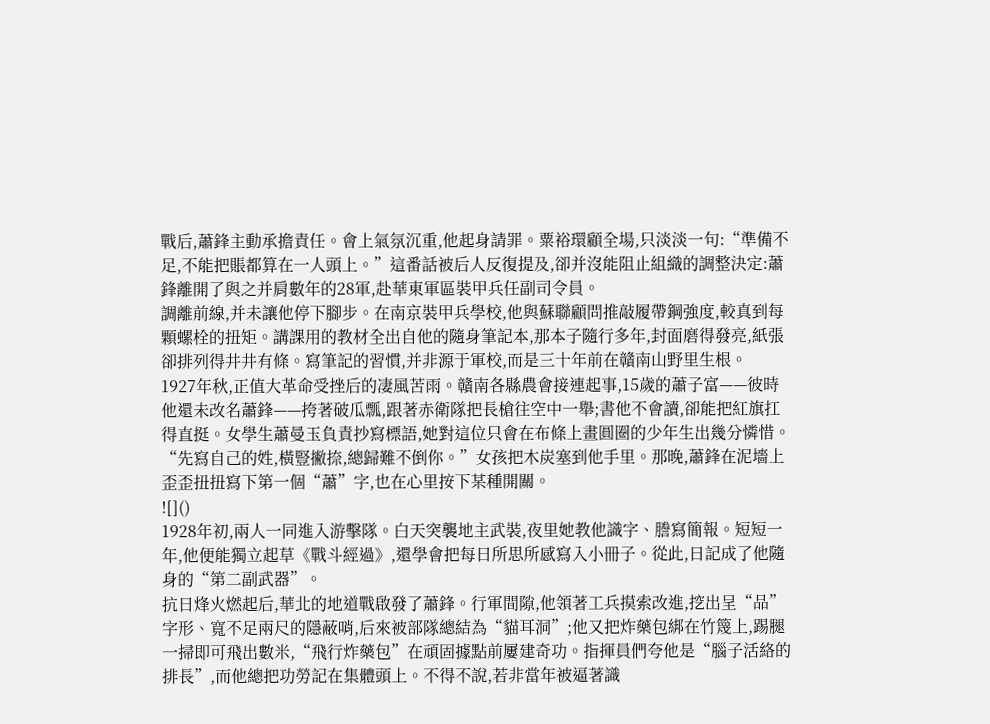戰后,蕭鋒主動承擔責任。會上氣氛沉重,他起身請罪。粟裕環顧全場,只淡淡一句:“準備不足,不能把賬都算在一人頭上。”這番話被后人反復提及,卻并沒能阻止組織的調整決定:蕭鋒離開了與之并肩數年的28軍,赴華東軍區裝甲兵任副司令員。
調離前線,并未讓他停下腳步。在南京裝甲兵學校,他與蘇聯顧問推敲履帶鋼強度,較真到每顆螺栓的扭矩。講課用的教材全出自他的隨身筆記本,那本子隨行多年,封面磨得發亮,紙張卻排列得井井有條。寫筆記的習慣,并非源于軍校,而是三十年前在贛南山野里生根。
1927年秋,正值大革命受挫后的凄風苦雨。贛南各縣農會接連起事,15歲的蕭子富——彼時他還未改名蕭鋒——挎著破瓜瓢,跟著赤衛隊把長槍往空中一舉;書他不會讀,卻能把紅旗扛得直挺。女學生蕭曼玉負責抄寫標語,她對這位只會在布條上畫圓圈的少年生出幾分憐惜。“先寫自己的姓,橫豎撇捺,總歸難不倒你。”女孩把木炭塞到他手里。那晚,蕭鋒在泥墻上歪歪扭扭寫下第一個“蕭”字,也在心里按下某種開關。
![]()
1928年初,兩人一同進入游擊隊。白天突襲地主武裝,夜里她教他識字、謄寫簡報。短短一年,他便能獨立起草《戰斗經過》,還學會把每日所思所感寫入小冊子。從此,日記成了他隨身的“第二副武器”。
抗日烽火燃起后,華北的地道戰啟發了蕭鋒。行軍間隙,他領著工兵摸索改進,挖出呈“品”字形、寬不足兩尺的隱蔽哨,后來被部隊總結為“貓耳洞”;他又把炸藥包綁在竹篾上,踢腿一掃即可飛出數米,“飛行炸藥包”在頑固據點前屢建奇功。指揮員們夸他是“腦子活絡的排長”,而他總把功勞記在集體頭上。不得不說,若非當年被逼著識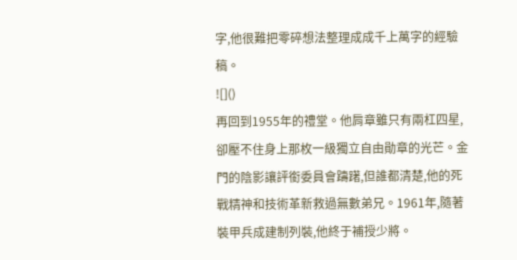字,他很難把零碎想法整理成成千上萬字的經驗稿。
![]()
再回到1955年的禮堂。他肩章雖只有兩杠四星,卻壓不住身上那枚一級獨立自由勛章的光芒。金門的陰影讓評銜委員會躊躇,但誰都清楚,他的死戰精神和技術革新救過無數弟兄。1961年,隨著裝甲兵成建制列裝,他終于補授少將。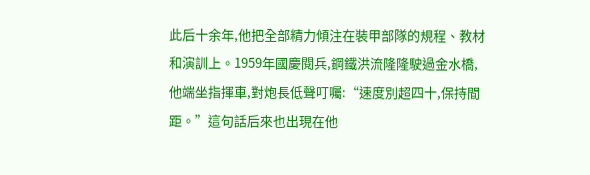此后十余年,他把全部精力傾注在裝甲部隊的規程、教材和演訓上。1959年國慶閱兵,鋼鐵洪流隆隆駛過金水橋,他端坐指揮車,對炮長低聲叮囑:“速度別超四十,保持間距。”這句話后來也出現在他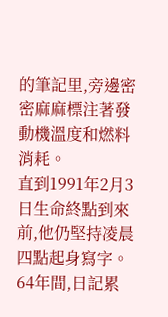的筆記里,旁邊密密麻麻標注著發動機溫度和燃料消耗。
直到1991年2月3日生命終點到來前,他仍堅持凌晨四點起身寫字。64年間,日記累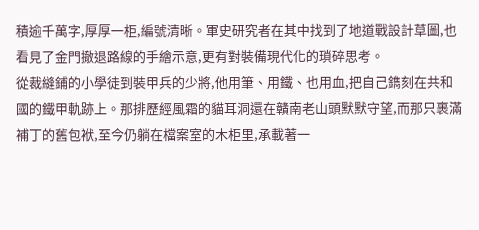積逾千萬字,厚厚一柜,編號清晰。軍史研究者在其中找到了地道戰設計草圖,也看見了金門撤退路線的手繪示意,更有對裝備現代化的瑣碎思考。
從裁縫鋪的小學徒到裝甲兵的少將,他用筆、用鐵、也用血,把自己鐫刻在共和國的鐵甲軌跡上。那排歷經風霜的貓耳洞還在贛南老山頭默默守望,而那只裹滿補丁的舊包袱,至今仍躺在檔案室的木柜里,承載著一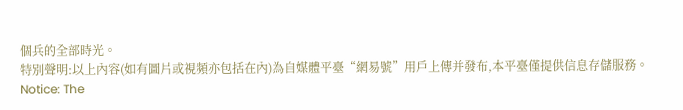個兵的全部時光。
特別聲明:以上內容(如有圖片或視頻亦包括在內)為自媒體平臺“網易號”用戶上傳并發布,本平臺僅提供信息存儲服務。
Notice: The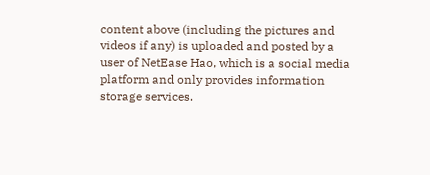content above (including the pictures and videos if any) is uploaded and posted by a user of NetEase Hao, which is a social media platform and only provides information storage services.